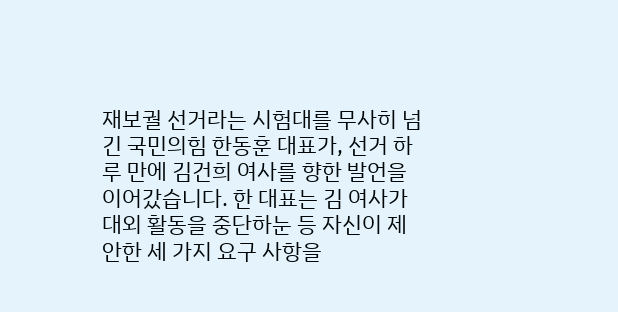재보궐 선거라는 시험대를 무사히 넘긴 국민의힘 한동훈 대표가, 선거 하루 만에 김건희 여사를 향한 발언을 이어갔습니다. 한 대표는 김 여사가 대외 활동을 중단하눈 등 자신이 제안한 세 가지 요구 사항을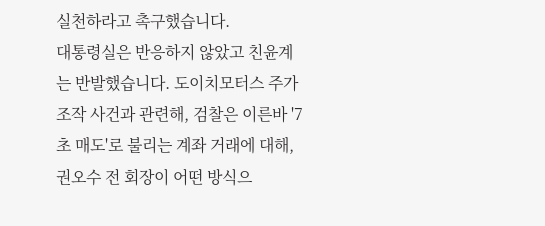실천하라고 촉구했습니다.
대통령실은 반응하지 않았고 친윤계는 반발했습니다. 도이치모터스 주가조작 사건과 관련해, 검찰은 이른바 '7초 매도'로 불리는 계좌 거래에 대해, 권오수 전 회장이 어떤 방식으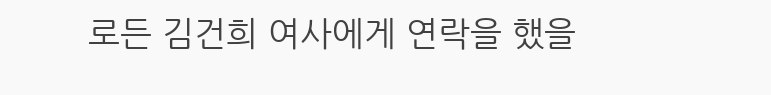로든 김건희 여사에게 연락을 했을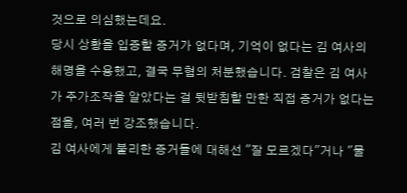것으로 의심했는데요.
당시 상황을 입증할 증거가 없다며, 기억이 없다는 김 여사의 해명을 수용했고, 결국 무혐의 처분했습니다. 검찰은 김 여사가 주가조작을 알았다는 걸 뒷받침할 만한 직접 증거가 없다는 점을, 여러 번 강조했습니다.
김 여사에게 불리한 증거들에 대해선 "잘 모르겠다"거나 "물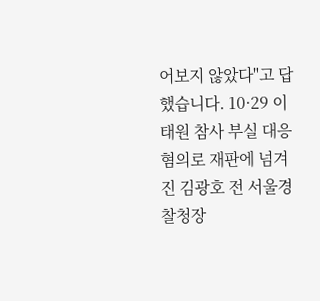어보지 않았다"고 답했습니다. 10·29 이태원 참사 부실 대응 혐의로 재판에 넘겨진 김광호 전 서울경찰청장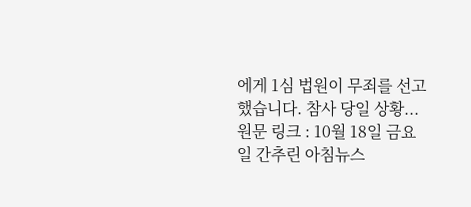에게 1심 법원이 무죄를 선고했습니다. 참사 당일 상황...
원문 링크 : 10월 18일 금요일 간추린 아침뉴스